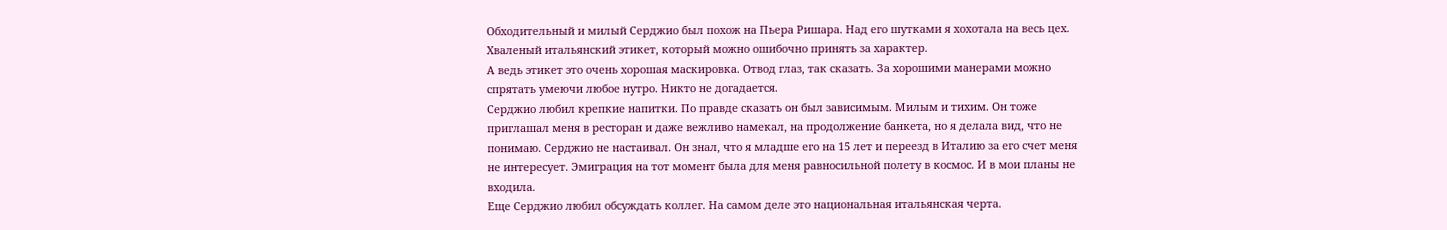Обходительный и милый Серджио был похож на Пьера Ришара. Над его шутками я хохотала на весь цех. Хваленый итальянский этикет, который можно ошибочно принять за характер.
А ведь этикет это очень хорошая маскировка. Отвод глаз, так сказать. За хорошими манерами можно спрятать умеючи любое нутро. Никто не догадается.
Серджио любил крепкие напитки. По правде сказать он был зависимым. Милым и тихим. Он тоже приглашал меня в ресторан и даже вежливо намекал, на продолжение банкета, но я делала вид, что не понимаю. Серджио не настаивал. Он знал, что я младше его на 15 лет и переезд в Италию за его счет меня не интересует. Эмиграция на тот момент была для меня равносильной полету в космос. И в мои планы не входила.
Еще Серджио любил обсуждать коллег. На самом деле это национальная итальянская черта.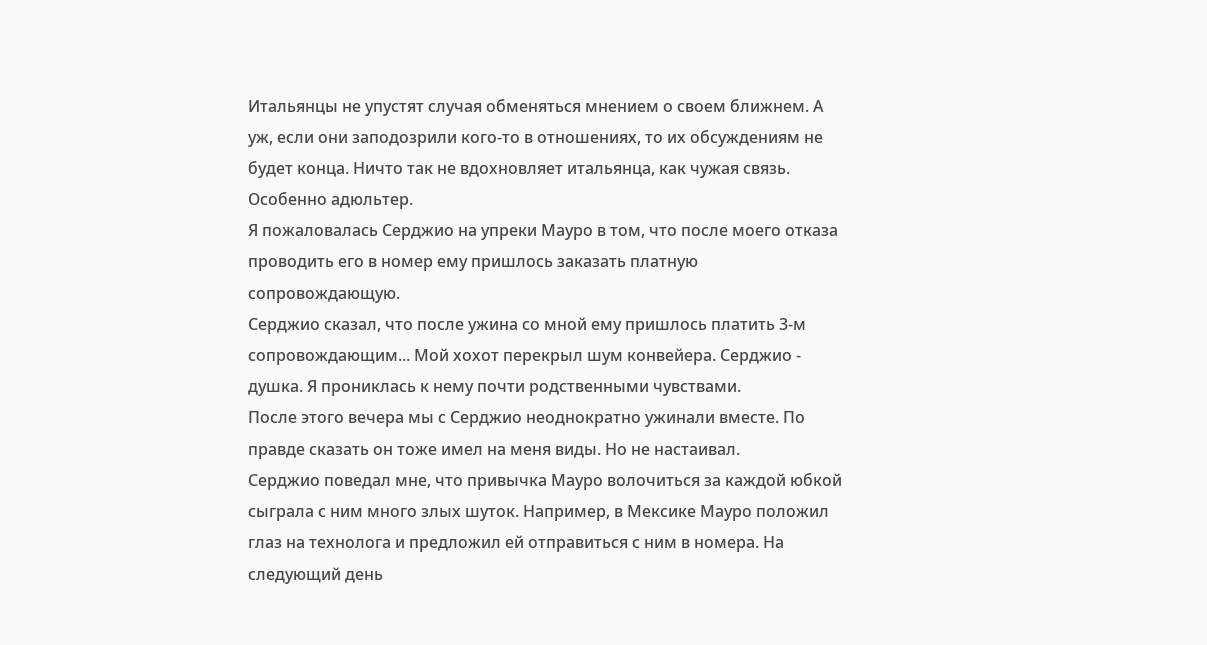Итальянцы не упустят случая обменяться мнением о своем ближнем. А уж, если они заподозрили кого-то в отношениях, то их обсуждениям не будет конца. Ничто так не вдохновляет итальянца, как чужая связь. Особенно адюльтер.
Я пожаловалась Серджио на упреки Мауро в том, что после моего отказа проводить его в номер ему пришлось заказать платную сопровождающую.
Серджио сказал, что после ужина со мной ему пришлось платить 3-м сопровождающим... Мой хохот перекрыл шум конвейера. Серджио - душка. Я прониклась к нему почти родственными чувствами.
После этого вечера мы с Серджио неоднократно ужинали вместе. По правде сказать он тоже имел на меня виды. Но не настаивал.
Серджио поведал мне, что привычка Мауро волочиться за каждой юбкой сыграла с ним много злых шуток. Например, в Мексике Мауро положил глаз на технолога и предложил ей отправиться с ним в номера. На следующий день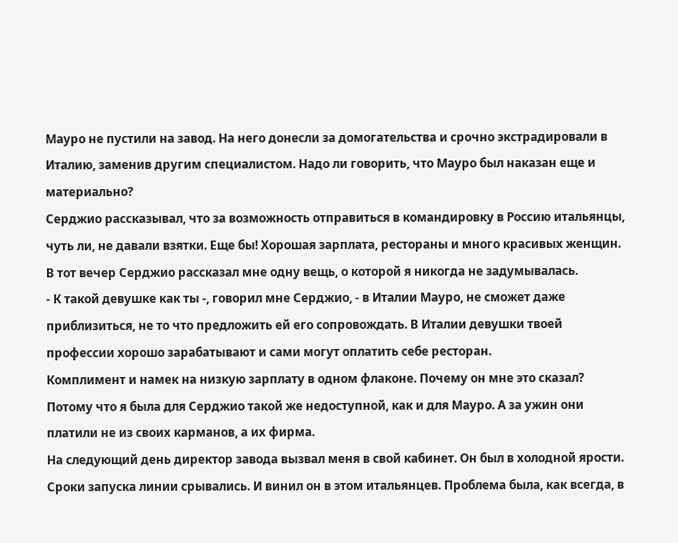Мауро не пустили на завод. На него донесли за домогательства и срочно экстрадировали в Италию, заменив другим специалистом. Надо ли говорить, что Мауро был наказан еще и материально?
Серджио рассказывал, что за возможность отправиться в командировку в Россию итальянцы, чуть ли, не давали взятки. Еще бы! Хорошая зарплата, рестораны и много красивых женщин.
В тот вечер Серджио рассказал мне одну вещь, о которой я никогда не задумывалась.
- К такой девушке как ты -, говорил мне Серджио, - в Италии Мауро, не сможет даже приблизиться, не то что предложить ей его сопровождать. В Италии девушки твоей профессии хорошо зарабатывают и сами могут оплатить себе ресторан.
Комплимент и намек на низкую зарплату в одном флаконе. Почему он мне это сказал? Потому что я была для Серджио такой же недоступной, как и для Мауро. А за ужин они платили не из своих карманов, а их фирма.
На следующий день директор завода вызвал меня в свой кабинет. Он был в холодной ярости. Сроки запуска линии срывались. И винил он в этом итальянцев. Проблема была, как всегда, в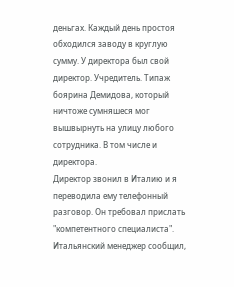деньгах. Каждый день простоя обходился заводу в круглую сумму. У директора был свой директор. Учредитель. Типаж боярина Демидова, который ничтоже сумняшеся мог вышвырнуть на улицу любого сотрудника. В том числе и директора.
Директор звонил в Италию и я переводила ему телефонный разговор. Он требовал прислать "компетентного специалиста". Итальянский менеджер сообщил,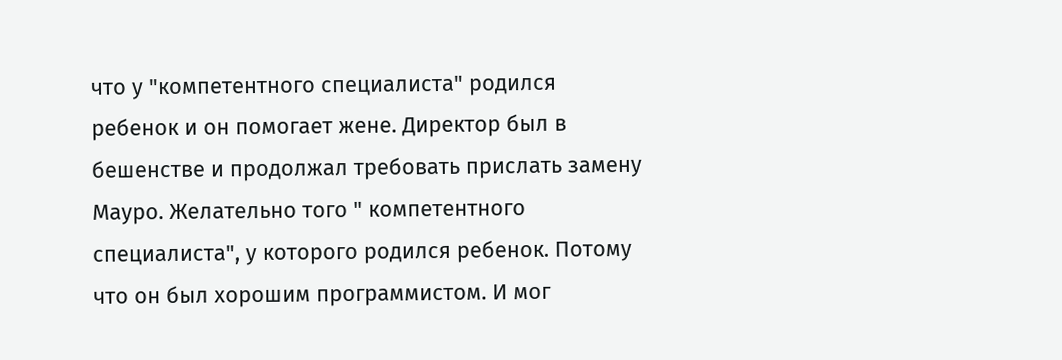что у "компетентного специалиста" родился ребенок и он помогает жене. Директор был в бешенстве и продолжал требовать прислать замену Мауро. Желательно того " компетентного специалиста", у которого родился ребенок. Потому что он был хорошим программистом. И мог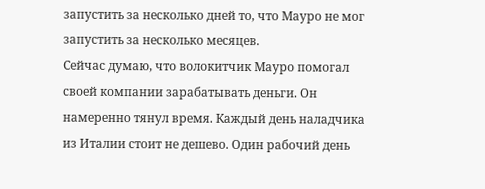запустить за несколько дней то, что Мауро не мог запустить за несколько месяцев.
Сейчас думаю, что волокитчик Мауро помогал своей компании зарабатывать деньги. Он намеренно тянул время. Каждый день наладчика из Италии стоит не дешево. Один рабочий день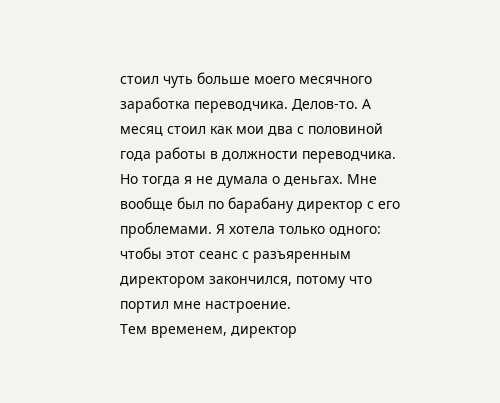стоил чуть больше моего месячного заработка переводчика. Делов-то. А месяц стоил как мои два с половиной года работы в должности переводчика. Но тогда я не думала о деньгах. Мне вообще был по барабану директор с его проблемами. Я хотела только одного: чтобы этот сеанс с разъяренным директором закончился, потому что портил мне настроение.
Тем временем, директор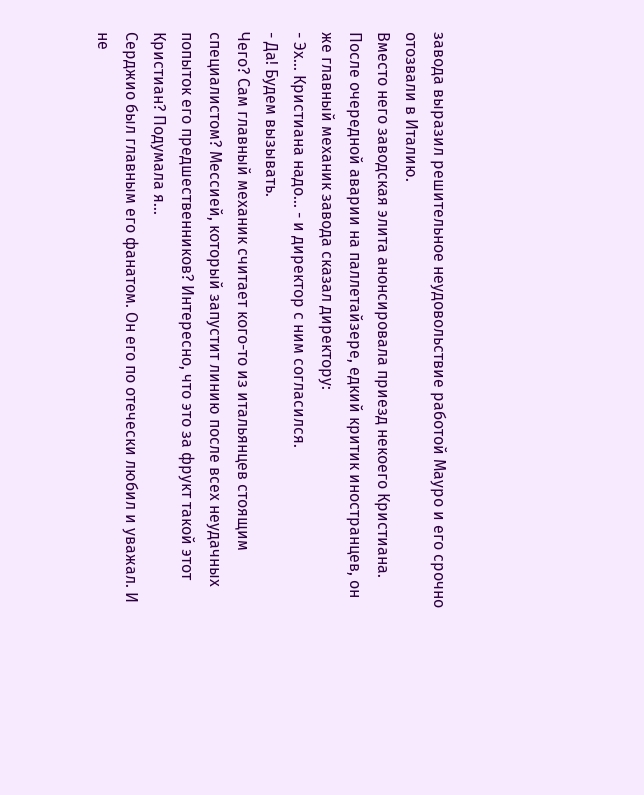завода выразил решительное неудовольствие работой Мауро и его срочно отозвали в Италию.
Вместо него заводская элита анонсировала приезд некоего Кристиана.
После очередной аварии на паллетайзере, едкий критик иностранцев, он же главный механик завода сказал директору:
- Эх... Кристиана надо... - и директор с ним согласился.
- Да! Будем вызывать.
Чего? Сам главный механик считает кого-то из итальянцев стоящим специалистом? Мессией, который запустит линию после всех неудачных попыток его предшественников? Интересно, что это за фрукт такой этот Кристиан? Подумала я...
Серджио был главным его фанатом. Он его по отечески любил и уважал. И не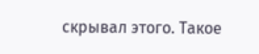скрывал этого. Такое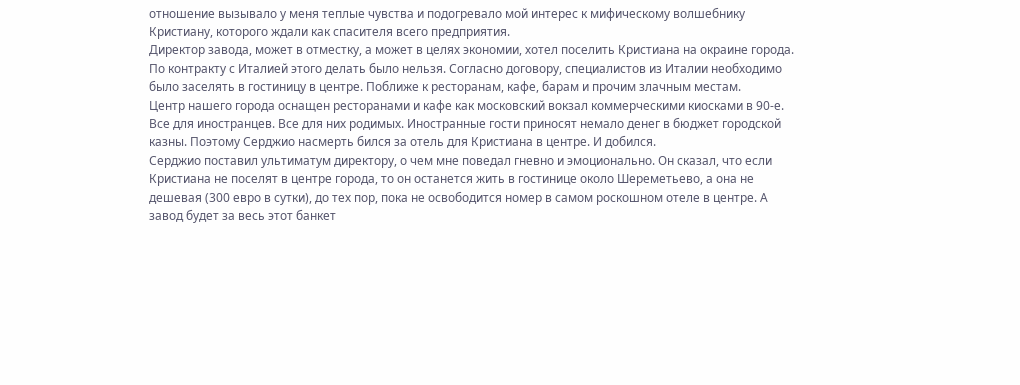отношение вызывало у меня теплые чувства и подогревало мой интерес к мифическому волшебнику Кристиану, которого ждали как спасителя всего предприятия.
Директор завода, может в отместку, а может в целях экономии, хотел поселить Кристиана на окраине города. По контракту с Италией этого делать было нельзя. Согласно договору, специалистов из Италии необходимо было заселять в гостиницу в центре. Поближе к ресторанам, кафе, барам и прочим злачным местам.
Центр нашего города оснащен ресторанами и кафе как московский вокзал коммерческими киосками в 90-е. Все для иностранцев. Все для них родимых. Иностранные гости приносят немало денег в бюджет городской казны. Поэтому Серджио насмерть бился за отель для Кристиана в центре. И добился.
Серджио поставил ультиматум директору, о чем мне поведал гневно и эмоционально. Он сказал, что если Кристиана не поселят в центре города, то он останется жить в гостинице около Шереметьево, а она не дешевая (300 евро в сутки), до тех пор, пока не освободится номер в самом роскошном отеле в центре. А завод будет за весь этот банкет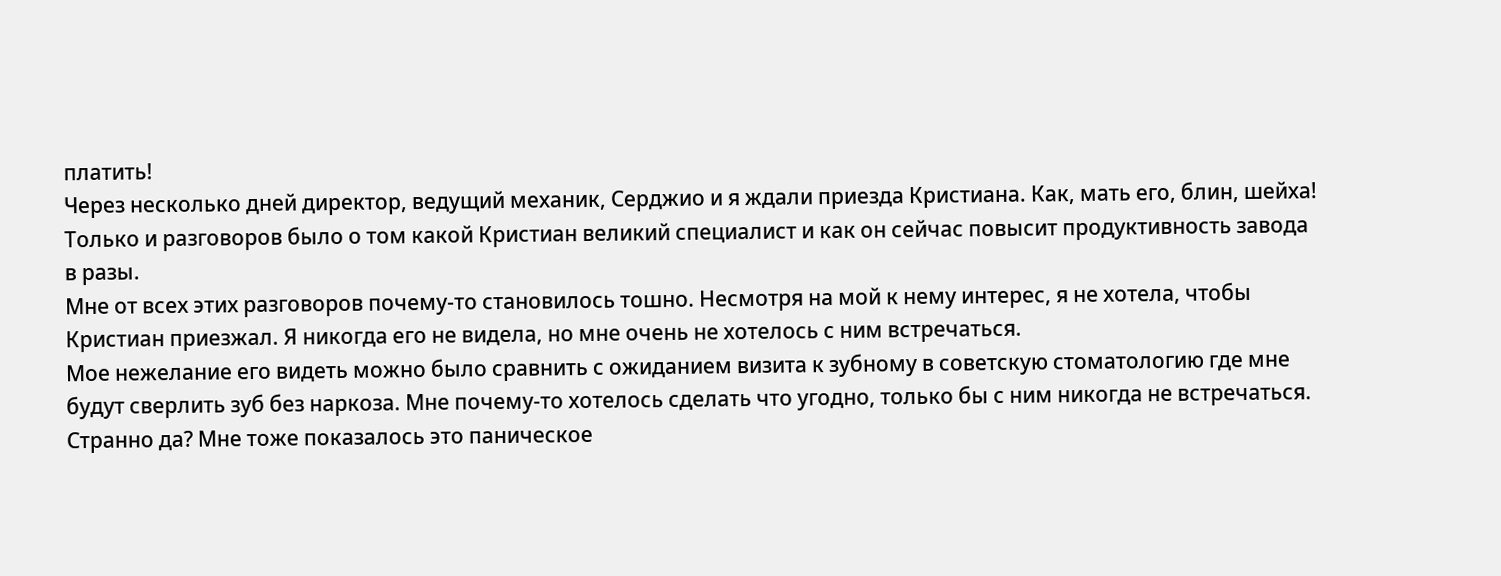платить!
Через несколько дней директор, ведущий механик, Серджио и я ждали приезда Кристиана. Как, мать его, блин, шейха! Только и разговоров было о том какой Кристиан великий специалист и как он сейчас повысит продуктивность завода в разы.
Мне от всех этих разговоров почему-то становилось тошно. Несмотря на мой к нему интерес, я не хотела, чтобы Кристиан приезжал. Я никогда его не видела, но мне очень не хотелось с ним встречаться.
Мое нежелание его видеть можно было сравнить с ожиданием визита к зубному в советскую стоматологию где мне будут сверлить зуб без наркоза. Мне почему-то хотелось сделать что угодно, только бы с ним никогда не встречаться. Странно да? Мне тоже показалось это паническое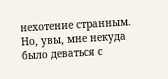нехотение странным. Но, увы, мне некуда было деваться с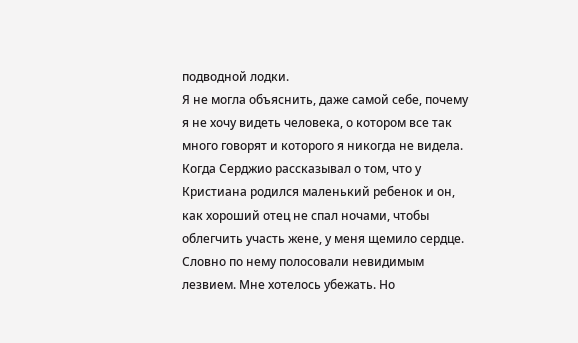подводной лодки.
Я не могла объяснить, даже самой себе, почему я не хочу видеть человека, о котором все так много говорят и которого я никогда не видела.
Когда Серджио рассказывал о том, что у Кристиана родился маленький ребенок и он, как хороший отец не спал ночами, чтобы облегчить участь жене, у меня щемило сердце. Словно по нему полосовали невидимым лезвием. Мне хотелось убежать. Но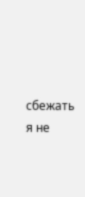сбежать я не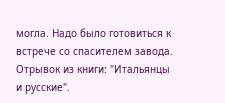могла. Надо было готовиться к встрече со спасителем завода.
Отрывок из книги: "Итальянцы и русские".